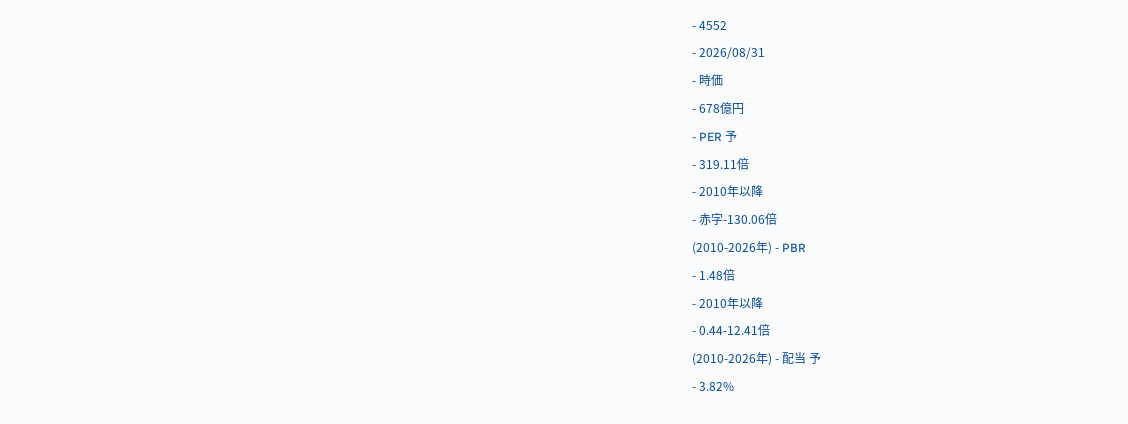- 4552
- 2026/08/31
- 時価
- 678億円
- PER 予
- 319.11倍
- 2010年以降
- 赤字-130.06倍
(2010-2026年) - PBR
- 1.48倍
- 2010年以降
- 0.44-12.41倍
(2010-2026年) - 配当 予
- 3.82%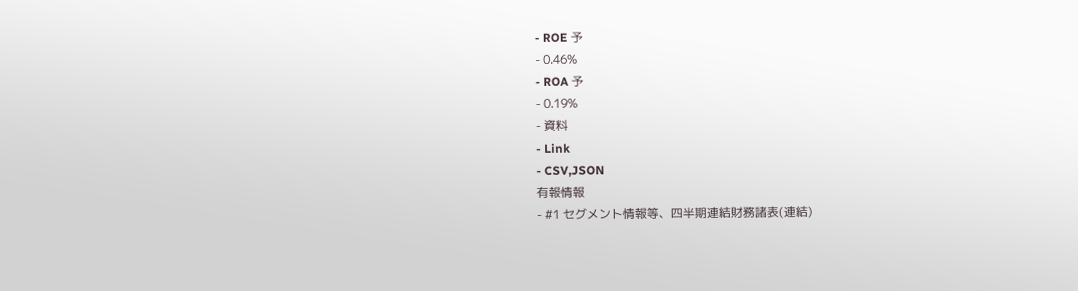- ROE 予
- 0.46%
- ROA 予
- 0.19%
- 資料
- Link
- CSV,JSON
有報情報
- #1 セグメント情報等、四半期連結財務諸表(連結)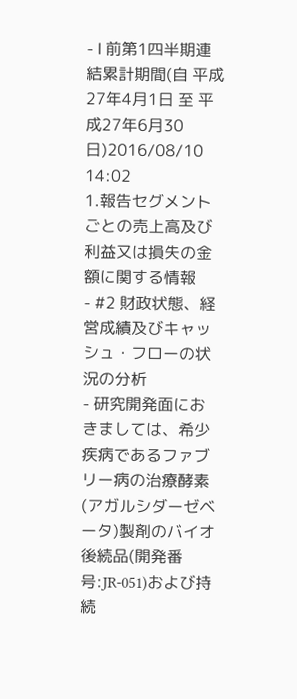- Ⅰ 前第1四半期連結累計期間(自 平成27年4月1日 至 平成27年6月30日)2016/08/10 14:02
1.報告セグメントごとの売上高及び利益又は損失の金額に関する情報
- #2 財政状態、経営成績及びキャッシュ・フローの状況の分析
- 研究開発面におきましては、希少疾病であるファブリー病の治療酵素(アガルシダーゼベータ)製剤のバイオ後続品(開発番号:JR-051)および持続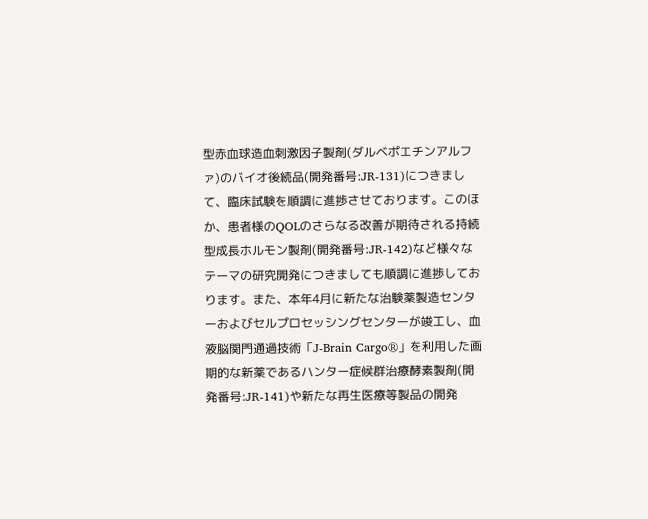型赤血球造血刺激因子製剤(ダルベポエチンアルファ)のバイオ後続品(開発番号:JR-131)につきまして、臨床試験を順調に進捗させております。このほか、患者様のQOLのさらなる改善が期待される持続型成長ホルモン製剤(開発番号:JR-142)など様々なテーマの研究開発につきましても順調に進捗しております。また、本年4月に新たな治験薬製造センターおよびセルプロセッシングセンターが竣工し、血液脳関門通過技術「J-Brain Cargo®」を利用した画期的な新薬であるハンター症候群治療酵素製剤(開発番号:JR-141)や新たな再生医療等製品の開発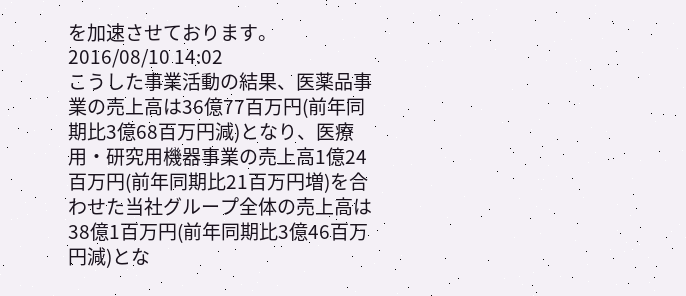を加速させております。2016/08/10 14:02
こうした事業活動の結果、医薬品事業の売上高は36億77百万円(前年同期比3億68百万円減)となり、医療用・研究用機器事業の売上高1億24百万円(前年同期比21百万円増)を合わせた当社グループ全体の売上高は38億1百万円(前年同期比3億46百万円減)とな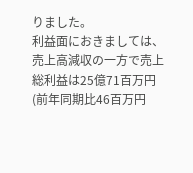りました。
利益面におきましては、売上高減収の一方で売上総利益は25億71百万円(前年同期比46百万円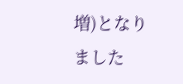増)となりました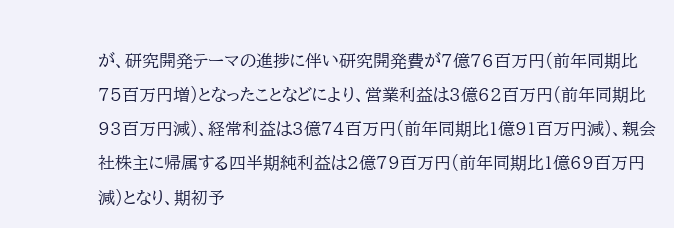が、研究開発テーマの進捗に伴い研究開発費が7億76百万円(前年同期比75百万円増)となったことなどにより、営業利益は3億62百万円(前年同期比93百万円減)、経常利益は3億74百万円(前年同期比1億91百万円減)、親会社株主に帰属する四半期純利益は2億79百万円(前年同期比1億69百万円減)となり、期初予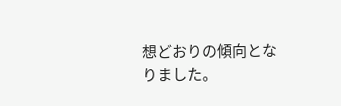想どおりの傾向となりました。